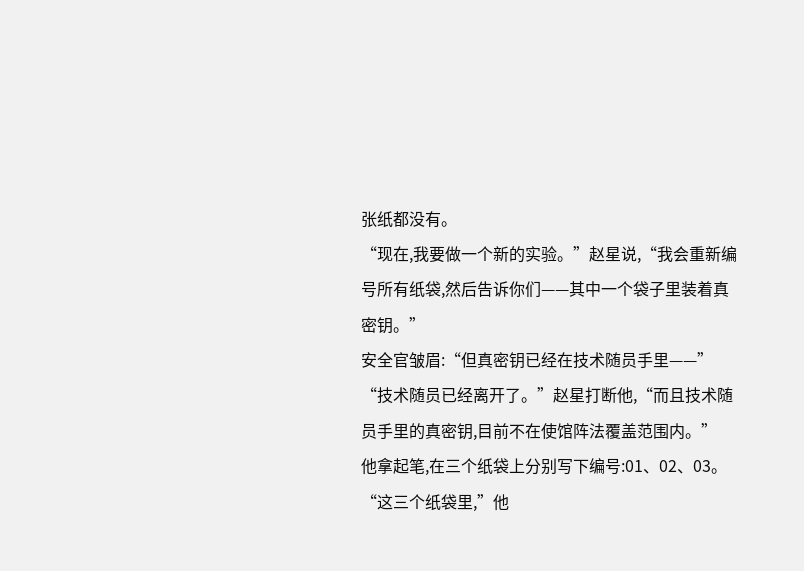张纸都没有。
“现在,我要做一个新的实验。”赵星说,“我会重新编号所有纸袋,然后告诉你们——其中一个袋子里装着真密钥。”
安全官皱眉:“但真密钥已经在技术随员手里——”
“技术随员已经离开了。”赵星打断他,“而且技术随员手里的真密钥,目前不在使馆阵法覆盖范围内。”
他拿起笔,在三个纸袋上分别写下编号:01、02、03。
“这三个纸袋里,”他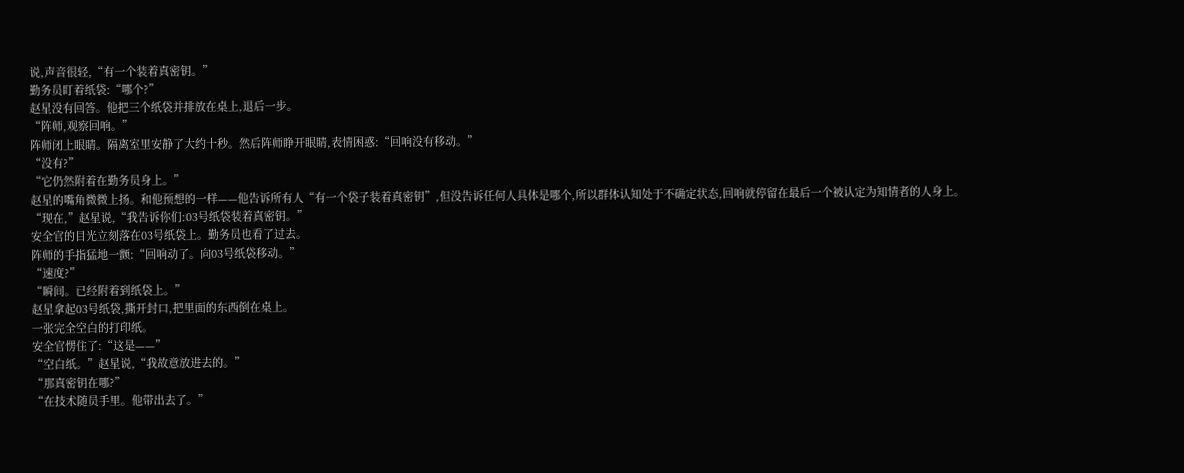说,声音很轻,“有一个装着真密钥。”
勤务员盯着纸袋:“哪个?”
赵星没有回答。他把三个纸袋并排放在桌上,退后一步。
“阵师,观察回响。”
阵师闭上眼睛。隔离室里安静了大约十秒。然后阵师睁开眼睛,表情困惑:“回响没有移动。”
“没有?”
“它仍然附着在勤务员身上。”
赵星的嘴角微微上扬。和他预想的一样——他告诉所有人“有一个袋子装着真密钥”,但没告诉任何人具体是哪个,所以群体认知处于不确定状态,回响就停留在最后一个被认定为知情者的人身上。
“现在,”赵星说,“我告诉你们:03号纸袋装着真密钥。”
安全官的目光立刻落在03号纸袋上。勤务员也看了过去。
阵师的手指猛地一颤:“回响动了。向03号纸袋移动。”
“速度?”
“瞬间。已经附着到纸袋上。”
赵星拿起03号纸袋,撕开封口,把里面的东西倒在桌上。
一张完全空白的打印纸。
安全官愣住了:“这是——”
“空白纸。”赵星说,“我故意放进去的。”
“那真密钥在哪?”
“在技术随员手里。他带出去了。”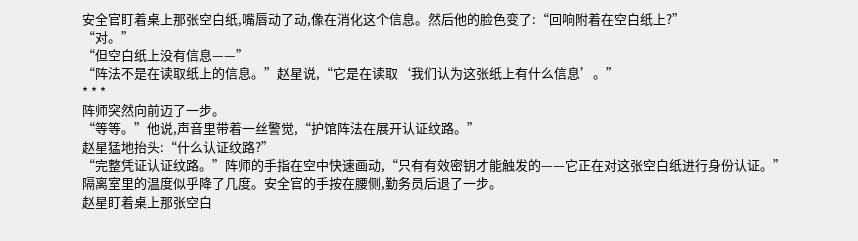安全官盯着桌上那张空白纸,嘴唇动了动,像在消化这个信息。然后他的脸色变了:“回响附着在空白纸上?”
“对。”
“但空白纸上没有信息——”
“阵法不是在读取纸上的信息。”赵星说,“它是在读取‘我们认为这张纸上有什么信息’。”
* * *
阵师突然向前迈了一步。
“等等。”他说,声音里带着一丝警觉,“护馆阵法在展开认证纹路。”
赵星猛地抬头:“什么认证纹路?”
“完整凭证认证纹路。”阵师的手指在空中快速画动,“只有有效密钥才能触发的——它正在对这张空白纸进行身份认证。”
隔离室里的温度似乎降了几度。安全官的手按在腰侧,勤务员后退了一步。
赵星盯着桌上那张空白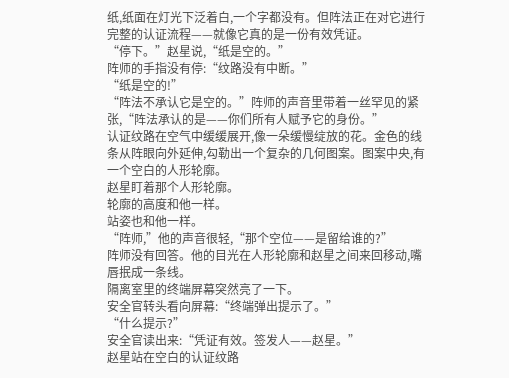纸,纸面在灯光下泛着白,一个字都没有。但阵法正在对它进行完整的认证流程——就像它真的是一份有效凭证。
“停下。”赵星说,“纸是空的。”
阵师的手指没有停:“纹路没有中断。”
“纸是空的!”
“阵法不承认它是空的。”阵师的声音里带着一丝罕见的紧张,“阵法承认的是——你们所有人赋予它的身份。”
认证纹路在空气中缓缓展开,像一朵缓慢绽放的花。金色的线条从阵眼向外延伸,勾勒出一个复杂的几何图案。图案中央,有一个空白的人形轮廓。
赵星盯着那个人形轮廓。
轮廓的高度和他一样。
站姿也和他一样。
“阵师,”他的声音很轻,“那个空位——是留给谁的?”
阵师没有回答。他的目光在人形轮廓和赵星之间来回移动,嘴唇抿成一条线。
隔离室里的终端屏幕突然亮了一下。
安全官转头看向屏幕:“终端弹出提示了。”
“什么提示?”
安全官读出来:“凭证有效。签发人——赵星。”
赵星站在空白的认证纹路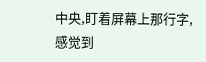中央,盯着屏幕上那行字,感觉到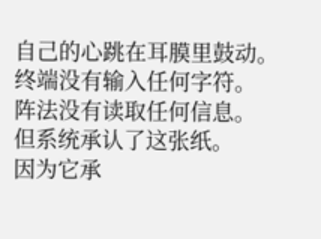自己的心跳在耳膜里鼓动。
终端没有输入任何字符。
阵法没有读取任何信息。
但系统承认了这张纸。
因为它承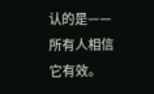认的是——所有人相信它有效。